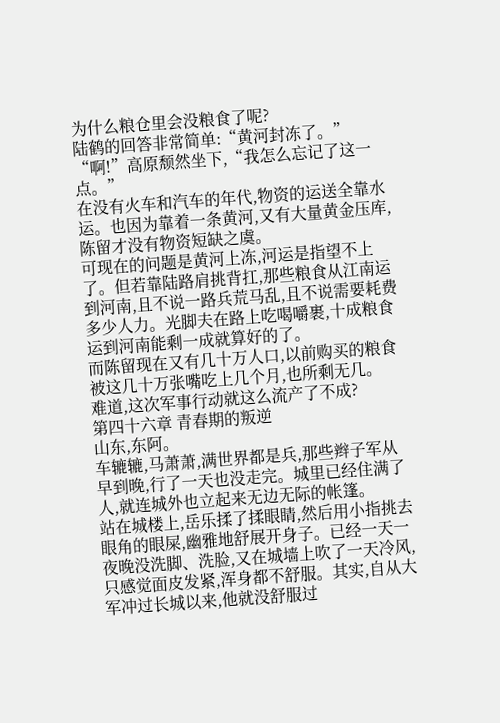为什么粮仓里会没粮食了呢?
陆鹤的回答非常简单:“黄河封冻了。”
“啊!”高原颓然坐下,“我怎么忘记了这一点。”
在没有火车和汽车的年代,物资的运送全靠水运。也因为靠着一条黄河,又有大量黄金压库,陈留才没有物资短缺之虞。
可现在的问题是黄河上冻,河运是指望不上了。但若靠陆路肩挑背扛,那些粮食从江南运到河南,且不说一路兵荒马乱,且不说需要耗费多少人力。光脚夫在路上吃喝嚼裹,十成粮食运到河南能剩一成就算好的了。
而陈留现在又有几十万人口,以前购买的粮食被这几十万张嘴吃上几个月,也所剩无几。
难道,这次军事行动就这么流产了不成?
第四十六章 青春期的叛逆
山东,东阿。
车辘辘,马萧萧,满世界都是兵,那些辫子军从早到晚,行了一天也没走完。城里已经住满了人,就连城外也立起来无边无际的帐篷。
站在城楼上,岳乐揉了揉眼睛,然后用小指挑去眼角的眼屎,幽雅地舒展开身子。已经一天一夜晚没洗脚、洗脸,又在城墙上吹了一天冷风,只感觉面皮发紧,浑身都不舒服。其实,自从大军冲过长城以来,他就没舒服过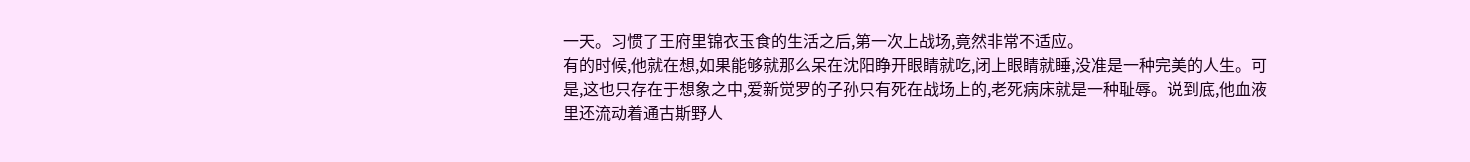一天。习惯了王府里锦衣玉食的生活之后,第一次上战场,竟然非常不适应。
有的时候,他就在想,如果能够就那么呆在沈阳睁开眼睛就吃,闭上眼睛就睡,没准是一种完美的人生。可是,这也只存在于想象之中,爱新觉罗的子孙只有死在战场上的,老死病床就是一种耻辱。说到底,他血液里还流动着通古斯野人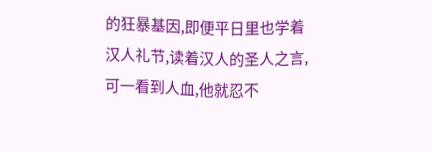的狂暴基因,即便平日里也学着汉人礼节,读着汉人的圣人之言,可一看到人血,他就忍不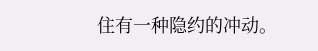住有一种隐约的冲动。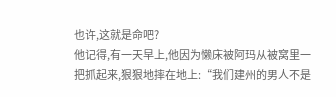也许,这就是命吧?
他记得,有一天早上,他因为懒床被阿玛从被窝里一把抓起来,狠狠地摔在地上:“我们建州的男人不是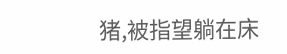猪,被指望躺在床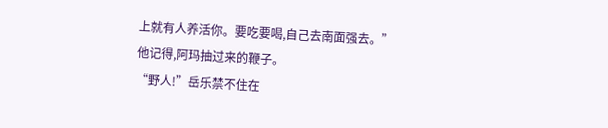上就有人养活你。要吃要喝,自己去南面强去。”
他记得,阿玛抽过来的鞭子。
“野人!”岳乐禁不住在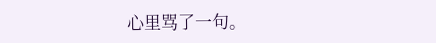心里骂了一句。